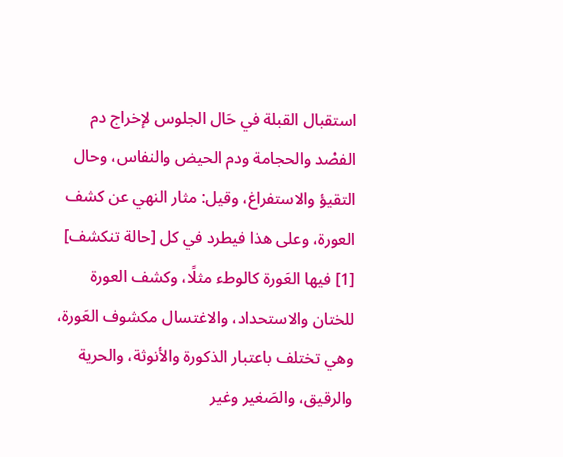استقبال القبلة في حَال الجلوس لإخراج دم الفصْد والحجامة ودم الحيض والنفاس، وحال التقيؤ والاستفراغ، وقيل: مثار النهي عن كشف العورة، وعلى هذا فيطرد في كل [حالة تنكشف] [1] فيها العَورة كالوطء مثلًا، وكشف العورة للختان والاستحداد، والاغتسال مكشوف العَورة، وهي تختلف باعتبار الذكورة والأنوثة، والحرية والرقيق، والصَغير وغير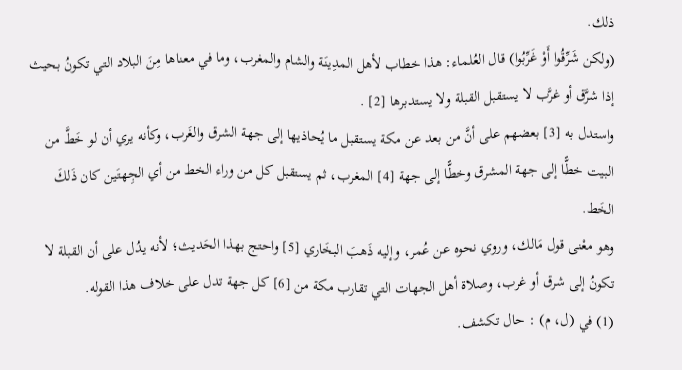ذلك.
(ولكن شَرِّقُوا أَوْ غَرِّبُوا) قال العُلماء: هذا خطاب لأهل المدِينَة والشام والمغرب، وما في معناها مِنَ البلاد التي تكونُ بحيث إذا شرَّق أو غرَّب لا يستقبل القبلة ولا يستدبرها [2] .
واستدل به [3] بعضهم على أنَّ من بعد عن مكة يستقبل ما يُحاذيها إلى جهة الشرق والغَرب، وكأنه يري أن لو خَطَّ من البيت خطًّا إلى جهة المشرق وخطًّا إلى جهة [4] المغرب، ثم يستقبل كل من وراء الخط من أي الجِهتَين كان ذَلكَ الخَط.
وهو معْنى قول مَالك، وروي نحوه عن عُمر، وإليه ذَهبَ البخَاري [5] واحتج بهذا الحَديث؛ لأنه يدُل على أن القبلة لا تكونُ إلى شرق أو غرب، وصلاة أهل الجهات التي تقارب مكة من [6] كل جهة تدل على خلاف هذا القوله.
(1) في (ل، م) : حال تكشف.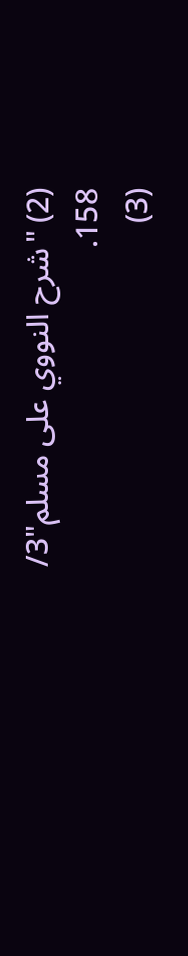(2) "شرح النووي على مسلم"3/ 158.
(3)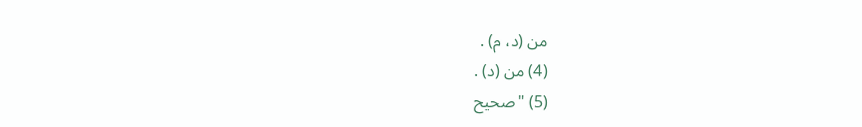من (د، م) .
(4) من (د) .
(5) "صحيح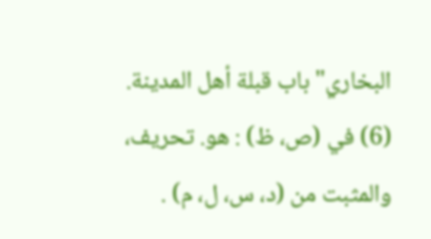البخاري"باب قبلة أهل المدينة.
(6) في (ص، ظ) : هو. تحريف، والمثبت من (د، س، ل، م) .